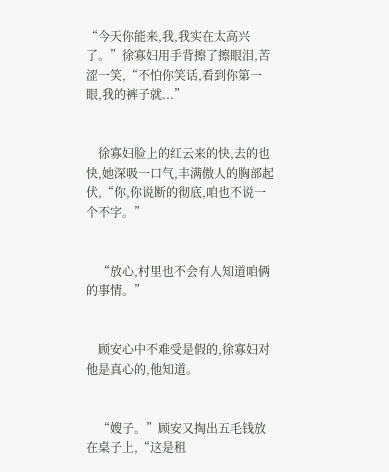“今天你能来,我,我实在太高兴了。”徐寡妇用手背擦了擦眼泪,苦涩一笑,“不怕你笑话,看到你第一眼,我的裤子就...”


    徐寡妇脸上的红云来的快,去的也快,她深吸一口气,丰满傲人的胸部起伏,“你,你说断的彻底,咱也不说一个不字。”


    “放心,村里也不会有人知道咱俩的事情。”


    顾安心中不难受是假的,徐寡妇对他是真心的,他知道。


    “嫂子。”顾安又掏出五毛钱放在桌子上,“这是租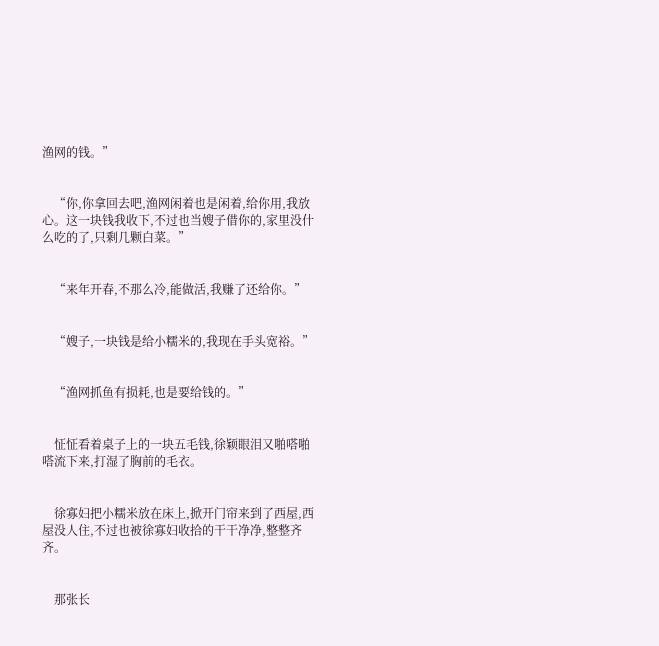渔网的钱。”


    “你,你拿回去吧,渔网闲着也是闲着,给你用,我放心。这一块钱我收下,不过也当嫂子借你的,家里没什么吃的了,只剩几颗白菜。”


    “来年开春,不那么冷,能做活,我赚了还给你。”


    “嫂子,一块钱是给小糯米的,我现在手头宽裕。”


    “渔网抓鱼有损耗,也是要给钱的。”


    怔怔看着桌子上的一块五毛钱,徐颖眼泪又啪嗒啪嗒流下来,打湿了胸前的毛衣。


    徐寡妇把小糯米放在床上,掀开门帘来到了西屋,西屋没人住,不过也被徐寡妇收拾的干干净净,整整齐齐。


    那张长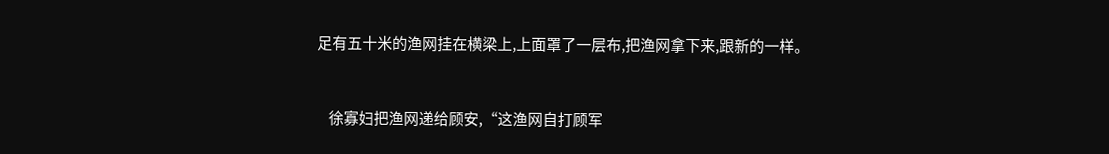足有五十米的渔网挂在横梁上,上面罩了一层布,把渔网拿下来,跟新的一样。


    徐寡妇把渔网递给顾安,“这渔网自打顾军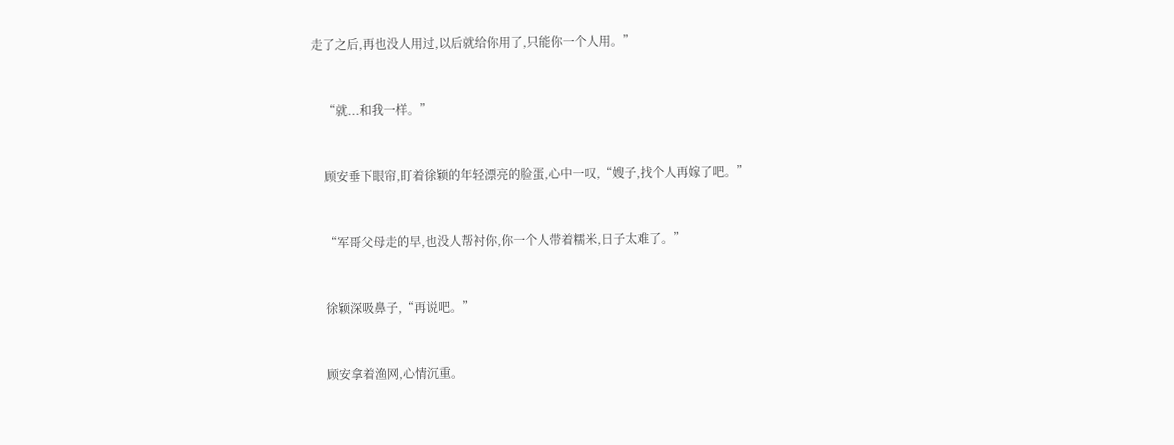走了之后,再也没人用过,以后就给你用了,只能你一个人用。”


    “就...和我一样。”


    顾安垂下眼帘,盯着徐颖的年轻漂亮的脸蛋,心中一叹,“嫂子,找个人再嫁了吧。”


    “军哥父母走的早,也没人帮衬你,你一个人带着糯米,日子太难了。”


    徐颖深吸鼻子,“再说吧。”


    顾安拿着渔网,心情沉重。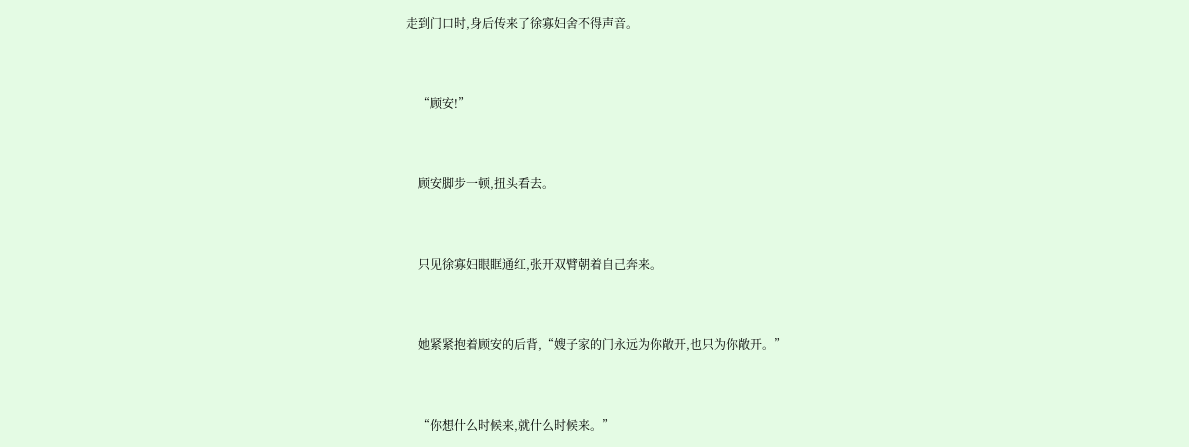走到门口时,身后传来了徐寡妇舍不得声音。


    “顾安!”


    顾安脚步一顿,扭头看去。


    只见徐寡妇眼眶通红,张开双臂朝着自己奔来。


    她紧紧抱着顾安的后背,“嫂子家的门永远为你敞开,也只为你敞开。”


    “你想什么时候来,就什么时候来。”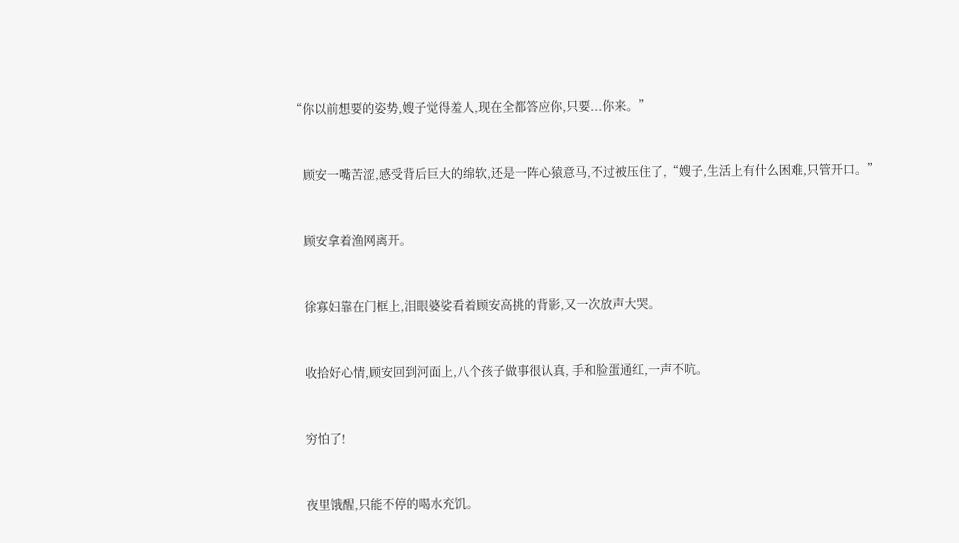“你以前想要的姿势,嫂子觉得羞人,现在全都答应你,只要...你来。”


    顾安一嘴苦涩,感受背后巨大的绵软,还是一阵心猿意马,不过被压住了,“嫂子,生活上有什么困难,只管开口。”


    顾安拿着渔网离开。


    徐寡妇靠在门框上,泪眼婆娑看着顾安高挑的背影,又一次放声大哭。


    收拾好心情,顾安回到河面上,八个孩子做事很认真, 手和脸蛋通红,一声不吭。


    穷怕了!


    夜里饿醒,只能不停的喝水充饥。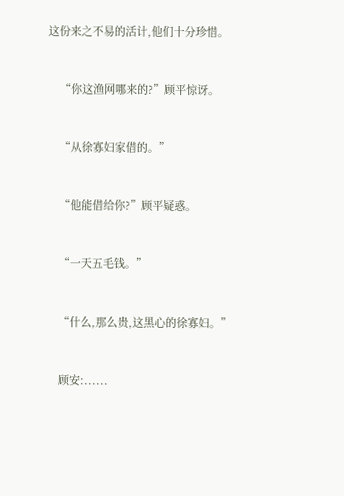这份来之不易的活计,他们十分珍惜。


    “你这渔网哪来的?”顾平惊讶。


    “从徐寡妇家借的。”


    “他能借给你?”顾平疑惑。


    “一天五毛钱。”


    “什么,那么贵,这黑心的徐寡妇。”


    顾安:......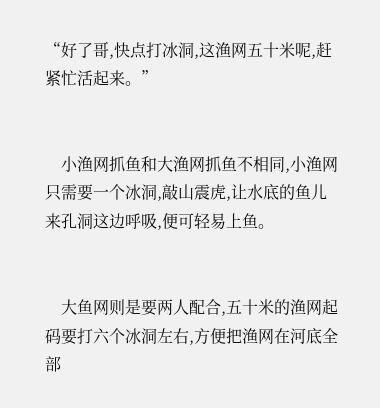“好了哥,快点打冰洞,这渔网五十米呢,赶紧忙活起来。”


    小渔网抓鱼和大渔网抓鱼不相同,小渔网只需要一个冰洞,敲山震虎,让水底的鱼儿来孔洞这边呼吸,便可轻易上鱼。


    大鱼网则是要两人配合,五十米的渔网起码要打六个冰洞左右,方便把渔网在河底全部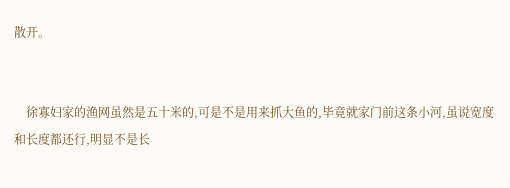散开。


    徐寡妇家的渔网虽然是五十米的,可是不是用来抓大鱼的,毕竟就家门前这条小河,虽说宽度和长度都还行,明显不是长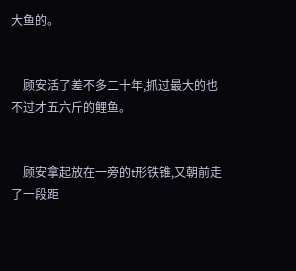大鱼的。


    顾安活了差不多二十年,抓过最大的也不过才五六斤的鲤鱼。


    顾安拿起放在一旁的t形铁锥,又朝前走了一段距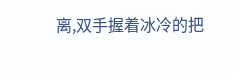离,双手握着冰冷的把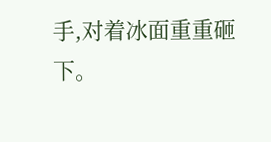手,对着冰面重重砸下。